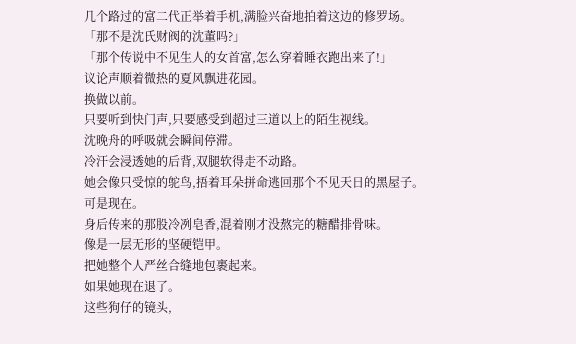几个路过的富二代正举着手机,满脸兴奋地拍着这边的修罗场。
「那不是沈氏财阀的沈董吗?」
「那个传说中不见生人的女首富,怎么穿着睡衣跑出来了!」
议论声顺着微热的夏风飘进花园。
换做以前。
只要听到快门声,只要感受到超过三道以上的陌生视线。
沈晚舟的呼吸就会瞬间停滞。
冷汗会浸透她的后背,双腿软得走不动路。
她会像只受惊的鸵鸟,捂着耳朵拼命逃回那个不见天日的黑屋子。
可是现在。
身后传来的那股冷冽皂香,混着刚才没熬完的糖醋排骨味。
像是一层无形的坚硬铠甲。
把她整个人严丝合缝地包裹起来。
如果她现在退了。
这些狗仔的镜头,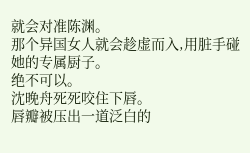就会对准陈渊。
那个异国女人就会趁虚而入,用脏手碰她的专属厨子。
绝不可以。
沈晚舟死死咬住下唇。
唇瓣被压出一道泛白的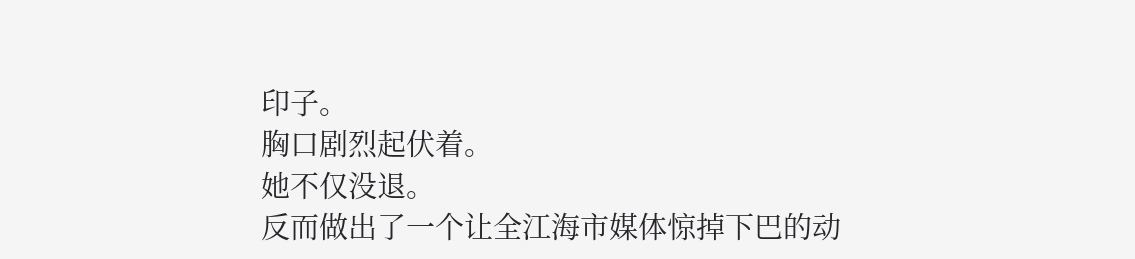印子。
胸口剧烈起伏着。
她不仅没退。
反而做出了一个让全江海市媒体惊掉下巴的动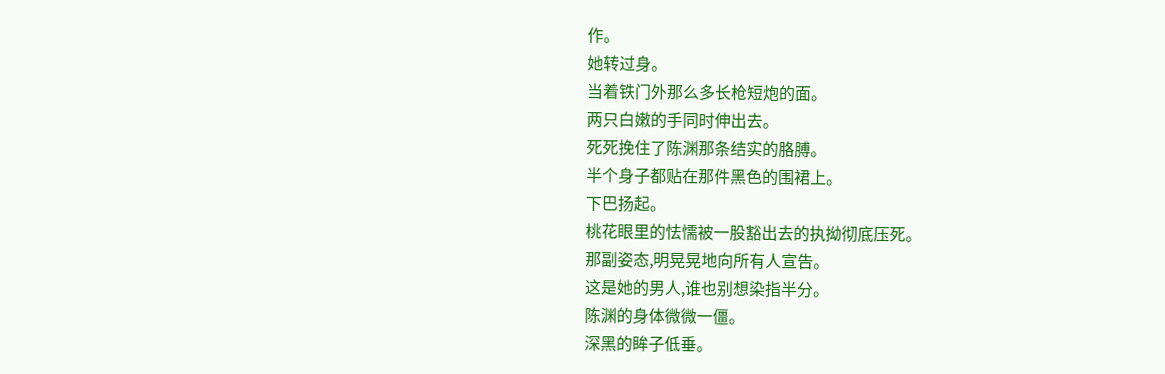作。
她转过身。
当着铁门外那么多长枪短炮的面。
两只白嫩的手同时伸出去。
死死挽住了陈渊那条结实的胳膊。
半个身子都贴在那件黑色的围裙上。
下巴扬起。
桃花眼里的怯懦被一股豁出去的执拗彻底压死。
那副姿态,明晃晃地向所有人宣告。
这是她的男人,谁也别想染指半分。
陈渊的身体微微一僵。
深黑的眸子低垂。